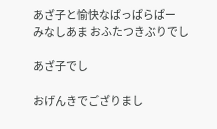あざ子と愉快なぱっぱらぱー
みなしあま おふたつきぶりでし

あざ子でし

おげんきでござりまし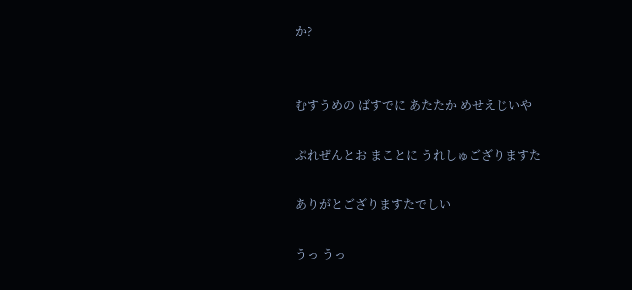か?


むすうめの ばすでに あたたか めせえじいや

ぷれぜんとお まことに うれしゅござりますた

ありがとござりますたでしい

うっ うっ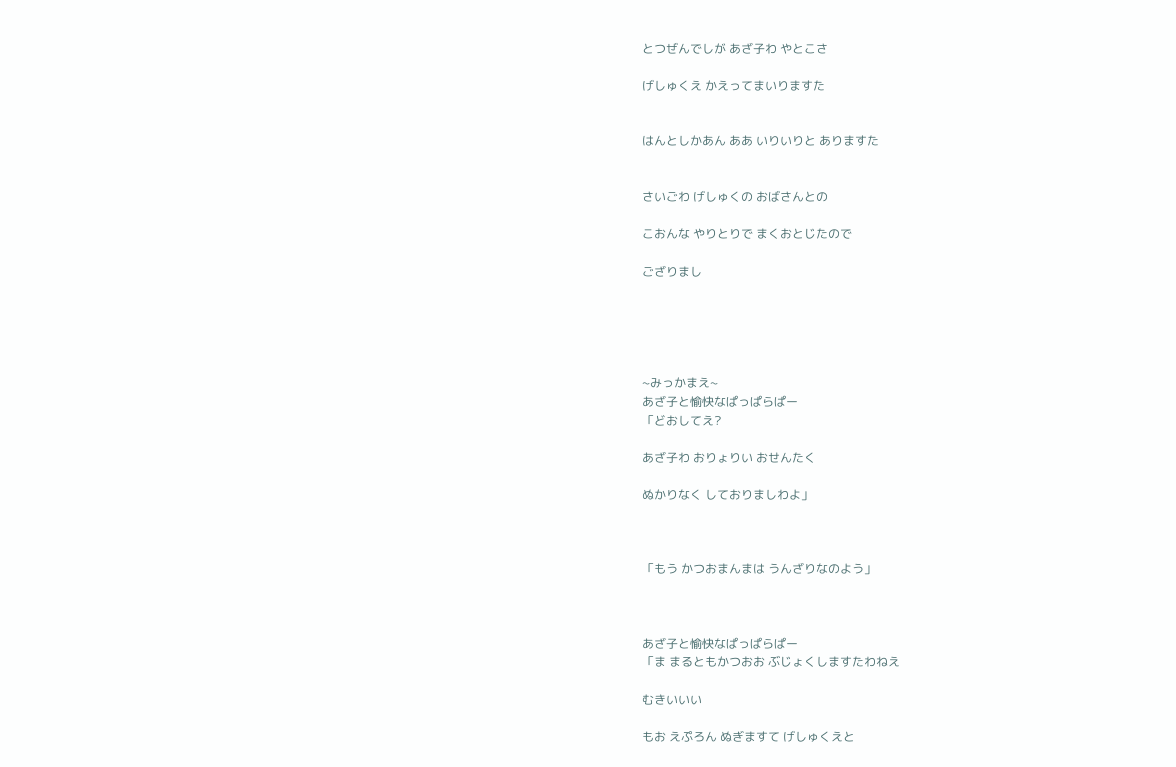とつぜんでしが あざ子わ やとこさ

げしゅくえ かえってまいりますた


はんとしかあん ああ いりいりと ありますた


さいごわ げしゅくの おばさんとの

こおんな やりとりで まくおとじたので

ござりまし





~みっかまえ~
あざ子と愉快なぱっぱらぱー
「どおしてえ?

あざ子わ おりょりい おせんたく

ぬかりなく しておりましわよ」



「もう かつおまんまは うんざりなのよう」



あざ子と愉快なぱっぱらぱー
「ま まるともかつおお ぶじょくしますたわねえ

むきいいい

もお えぷろん ぬぎますて げしゅくえと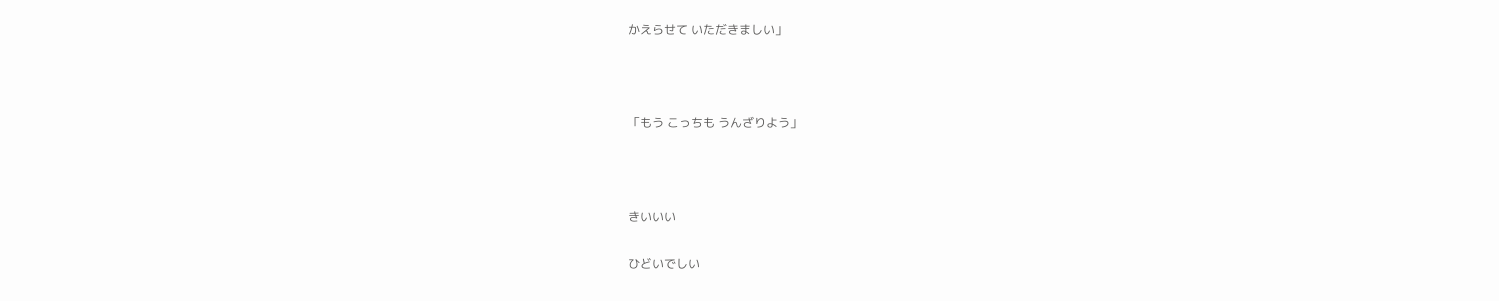かえらせて いただきましい」



「もう こっちも うんざりよう」



きいいい

ひどいでしい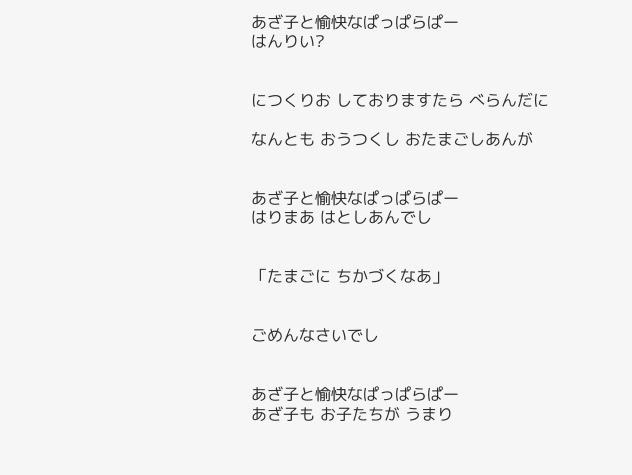あざ子と愉快なぱっぱらぱー
はんりい?


につくりお しておりますたら べらんだに

なんとも おうつくし おたまごしあんが


あざ子と愉快なぱっぱらぱー
はりまあ はとしあんでし


「たまごに ちかづくなあ」


ごめんなさいでし


あざ子と愉快なぱっぱらぱー
あざ子も お子たちが うまり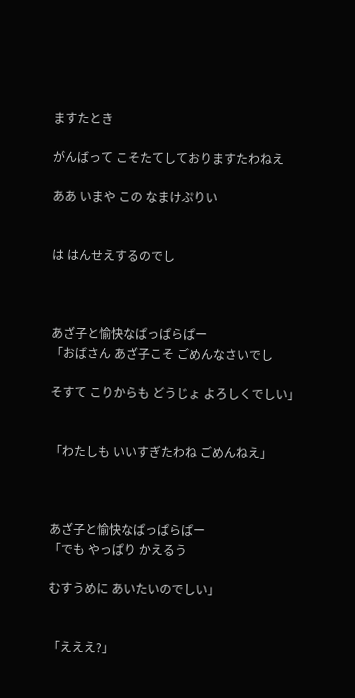ますたとき

がんばって こそたてしておりますたわねえ

ああ いまや この なまけぷりい


は はんせえするのでし



あざ子と愉快なぱっぱらぱー
「おばさん あざ子こそ ごめんなさいでし

そすて こりからも どうじょ よろしくでしい」


「わたしも いいすぎたわね ごめんねえ」



あざ子と愉快なぱっぱらぱー
「でも やっぱり かえるう

むすうめに あいたいのでしい」


「えええ?」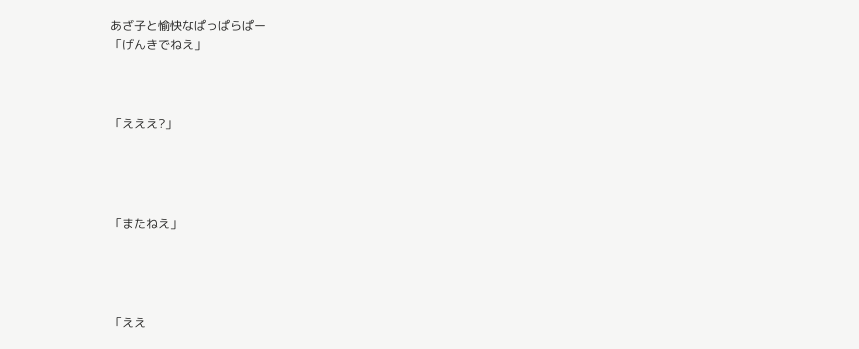あざ子と愉快なぱっぱらぱー
「げんきでねえ」



「えええ?」




「またねえ」




「ええ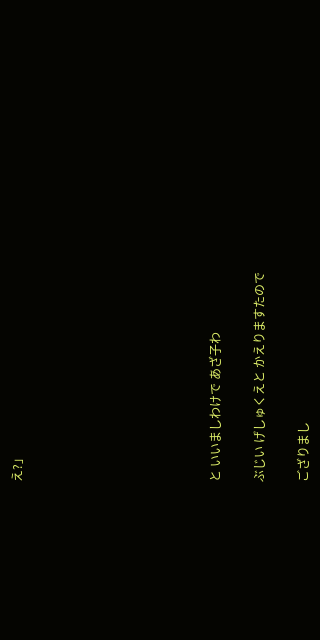え?」








と いいましわけで あざ子わ

ぶじい げしゅくえと かえりますたので

ござりまし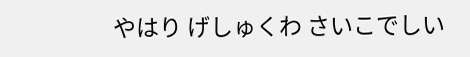やはり げしゅくわ さいこでしい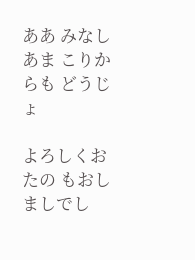ああ みなしあま こりからも どうじょ

よろしくおたの もおしましでし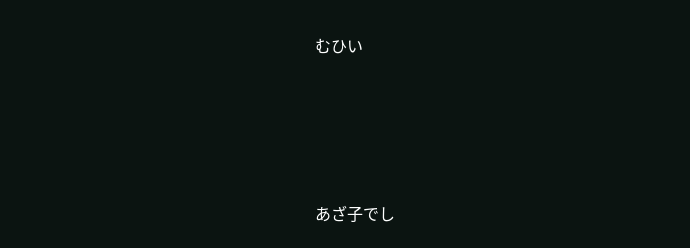むひい





あざ子でし